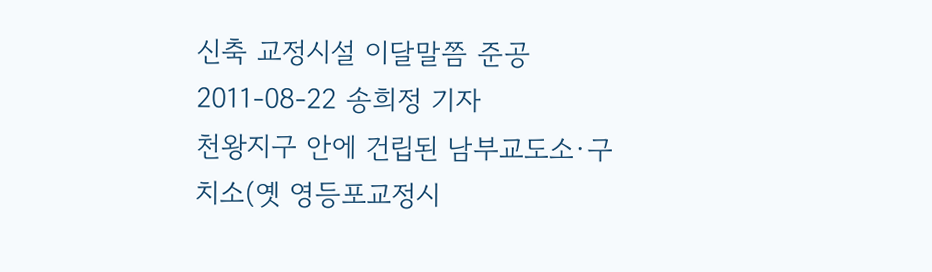신축 교정시설 이달말쯤 준공
2011-08-22 송희정 기자
천왕지구 안에 건립된 남부교도소·구치소(옛 영등포교정시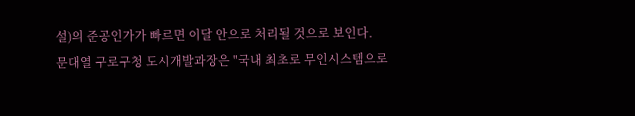설)의 준공인가가 빠르면 이달 안으로 처리될 것으로 보인다.
문대열 구로구청 도시개발과장은 "국내 최초로 무인시스템으로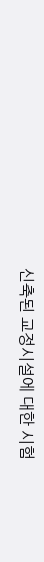신축된 교정시설에 대한 시험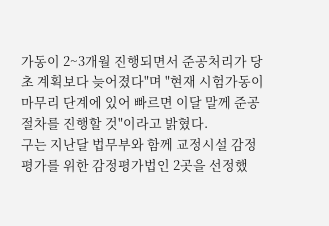가동이 2~3개월 진행되면서 준공처리가 당초 계획보다 늦어졌다"며 "현재 시험가동이 마무리 단계에 있어 빠르면 이달 말께 준공절차를 진행할 것"이라고 밝혔다.
구는 지난달 법무부와 함께 교정시설 감정평가를 위한 감정평가법인 2곳을 선정했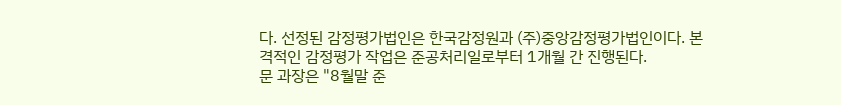다. 선정된 감정평가법인은 한국감정원과 (주)중앙감정평가법인이다. 본격적인 감정평가 작업은 준공처리일로부터 1개월 간 진행된다.
문 과장은 "8월말 준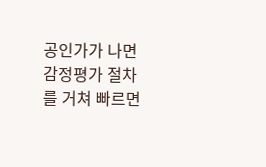공인가가 나면 감정평가 절차를 거쳐 빠르면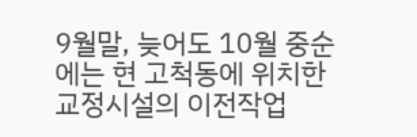9월말, 늦어도 10월 중순에는 현 고척동에 위치한 교정시설의 이전작업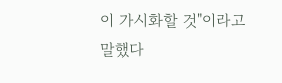이 가시화할 것"이라고 말했다